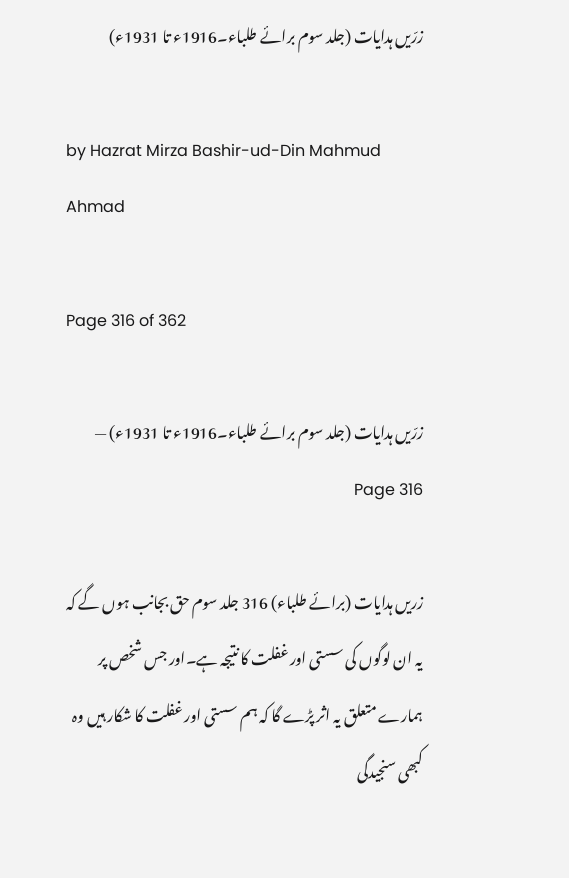زرّیں ہدایات (جلد سوم برائے طلباء۔1916ء تا 1931ء)

by Hazrat Mirza Bashir-ud-Din Mahmud Ahmad

Page 316 of 362

زرّیں ہدایات (جلد سوم برائے طلباء۔1916ء تا 1931ء) — Page 316

زریں ہدایات (برائے طلباء) 316 جلد سوم حق بجانب ہوں گے کہ یہ ان لوگوں کی سستی اور غفلت کا نتیجہ ہے۔اور جس شخص پر ہمارے متعلق یہ اثر پڑے گا کہ ہم سستی اور غفلت کا شکار ہیں وہ کبھی سنجیدگی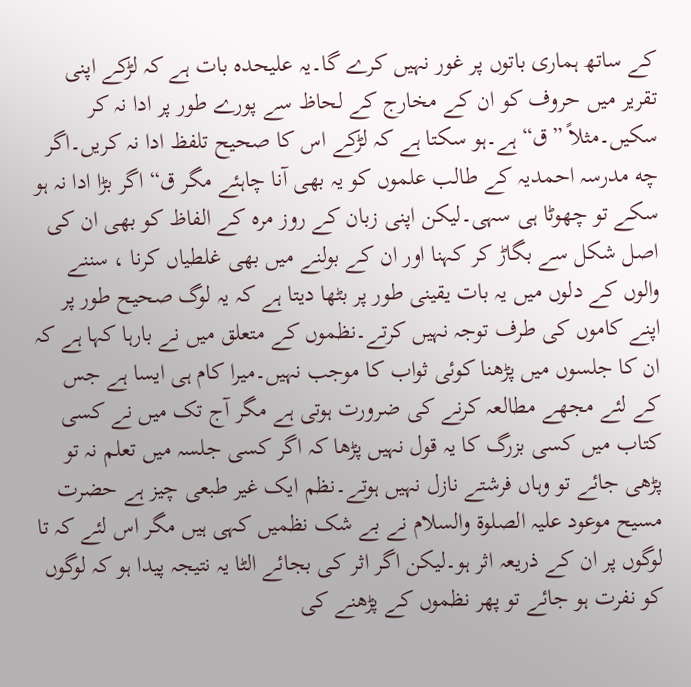کے ساتھ ہماری باتوں پر غور نہیں کرے گا۔یہ علیحدہ بات ہے کہ لڑکے اپنی تقریر میں حروف کو ان کے مخارج کے لحاظ سے پورے طور پر ادا نہ کر سکیں۔مثلاً ”ق“ ہے۔ہو سکتا ہے کہ لڑکے اس کا صحیح تلفظ ادا نہ کریں۔اگر چه مدرسہ احمدیہ کے طالب علموں کو یہ بھی آنا چاہئے مگر ق“ اگر بڑا ادا نہ ہو سکے تو چھوٹا ہی سہی۔لیکن اپنی زبان کے روز مرہ کے الفاظ کو بھی ان کی اصل شکل سے بگاڑ کر کہنا اور ان کے بولنے میں بھی غلطیاں کرنا ، سننے والوں کے دلوں میں یہ بات یقینی طور پر بٹھا دیتا ہے کہ یہ لوگ صحیح طور پر اپنے کاموں کی طرف توجہ نہیں کرتے۔نظموں کے متعلق میں نے بارہا کہا ہے کہ ان کا جلسوں میں پڑھنا کوئی ثواب کا موجب نہیں۔میرا کام ہی ایسا ہے جس کے لئے مجھے مطالعہ کرنے کی ضرورت ہوتی ہے مگر آج تک میں نے کسی کتاب میں کسی بزرگ کا یہ قول نہیں پڑھا کہ اگر کسی جلسہ میں تعلم نہ تو پڑھی جائے تو وہاں فرشتے نازل نہیں ہوتے۔نظم ایک غیر طبعی چیز ہے حضرت مسیح موعود علیہ الصلوۃ والسلام نے بے شک نظمیں کہی ہیں مگر اس لئے کہ تا لوگوں پر ان کے ذریعہ اثر ہو۔لیکن اگر اثر کی بجائے الٹا یہ نتیجہ پیدا ہو کہ لوگوں کو نفرت ہو جائے تو پھر نظموں کے پڑھنے کی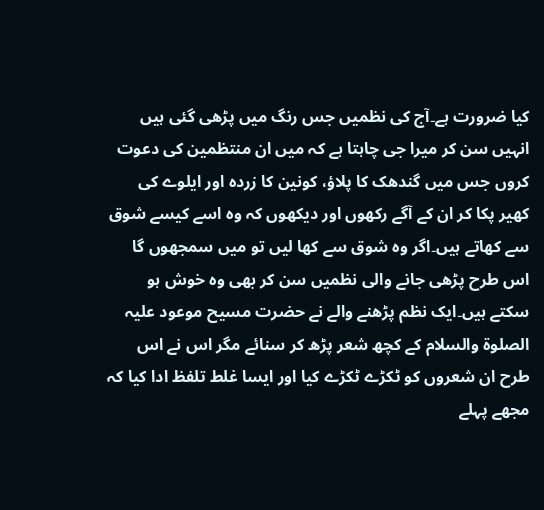کیا ضرورت ہے۔آج کی نظمیں جس رنگ میں پڑھی گئی ہیں انہیں سن کر میرا جی چاہتا ہے کہ میں ان منتظمین کی دعوت کروں جس میں گندھک کا پلاؤ، کونین کا زردہ اور ایلوے کی کھیر پکا کر ان کے آگے رکھوں اور دیکھوں کہ وہ اسے کیسے شوق سے کھاتے ہیں۔اگر وہ شوق سے کھا لیں تو میں سمجھوں گا اس طرح پڑھی جانے والی نظمیں سن کر بھی وہ خوش ہو سکتے ہیں۔ایک نظم پڑھنے والے نے حضرت مسیح موعود علیہ الصلوۃ والسلام کے کچھ شعر پڑھ کر سنائے مگر اس نے اس طرح ان شعروں کو ٹکڑے ٹکڑے کیا اور ایسا غلط تلفظ ادا کیا کہ مجھے پہلے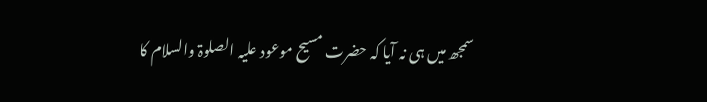سمجھ میں ہی نہ آیا کہ حضرت مسیح موعود علیہ الصلوۃ والسلام کا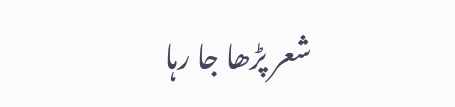شعر پڑھا جا رہا